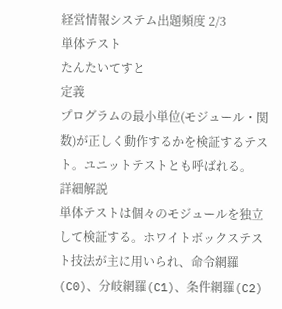経営情報システム出題頻度 2/3
単体テスト
たんたいてすと
定義
プログラムの最小単位(モジュール・関数)が正しく動作するかを検証するテスト。ユニットテストとも呼ばれる。
詳細解説
単体テストは個々のモジュールを独立して検証する。ホワイトボックステスト技法が主に用いられ、命令網羅(C0)、分岐網羅(C1)、条件網羅(C2)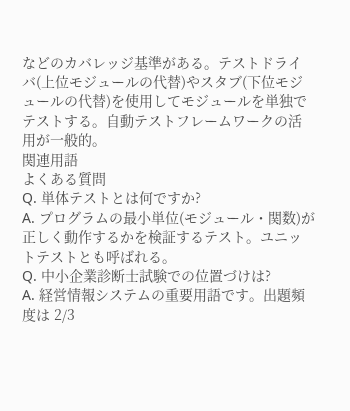などのカバレッジ基準がある。テストドライバ(上位モジュールの代替)やスタブ(下位モジュールの代替)を使用してモジュールを単独でテストする。自動テストフレームワークの活用が一般的。
関連用語
よくある質問
Q. 単体テストとは何ですか?
A. プログラムの最小単位(モジュール・関数)が正しく動作するかを検証するテスト。ユニットテストとも呼ばれる。
Q. 中小企業診断士試験での位置づけは?
A. 経営情報システムの重要用語です。出題頻度は 2/3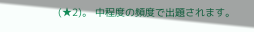(★2)。 中程度の頻度で出題されます。